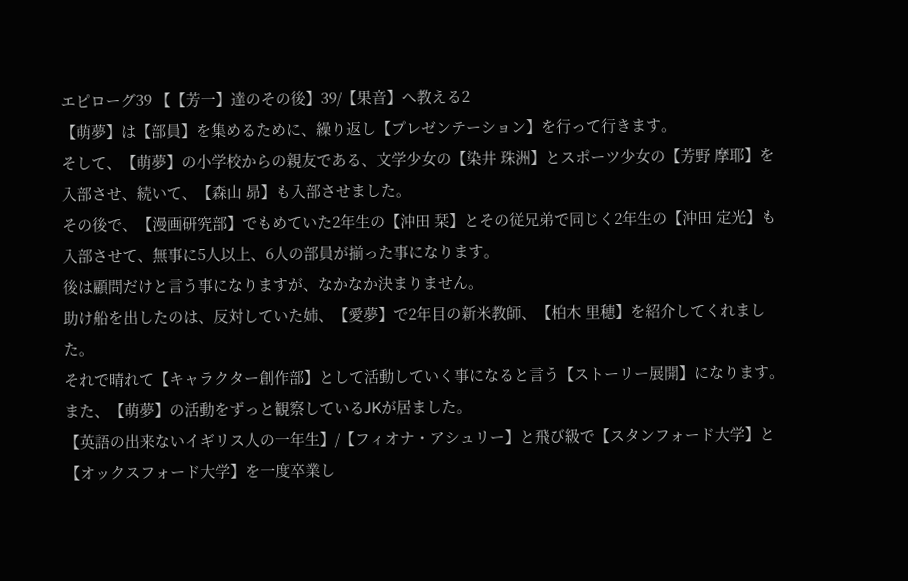エピローグ39 【【芳一】達のその後】39/【果音】へ教える2
【萌夢】は【部員】を集めるために、繰り返し【プレゼンテーション】を行って行きます。
そして、【萌夢】の小学校からの親友である、文学少女の【染井 珠洲】とスポーツ少女の【芳野 摩耶】を入部させ、続いて、【森山 昴】も入部させました。
その後で、【漫画研究部】でもめていた2年生の【沖田 栞】とその従兄弟で同じく2年生の【沖田 定光】も入部させて、無事に5人以上、6人の部員が揃った事になります。
後は顧問だけと言う事になりますが、なかなか決まりません。
助け船を出したのは、反対していた姉、【愛夢】で2年目の新米教師、【柏木 里穂】を紹介してくれました。
それで晴れて【キャラクター創作部】として活動していく事になると言う【ストーリー展開】になります。
また、【萌夢】の活動をずっと観察しているJKが居ました。
【英語の出来ないイギリス人の一年生】/【フィオナ・アシュリー】と飛び級で【スタンフォード大学】と【オックスフォード大学】を一度卒業し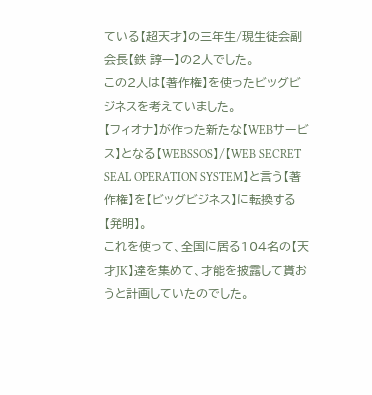ている【超天才】の三年生/現生徒会副会長【鉄 諄一】の2人でした。
この2人は【著作権】を使ったビッグビジネスを考えていました。
【フィオナ】が作った新たな【WEBサービス】となる【WEBSSOS】/【WEB SECRET SEAL OPERATION SYSTEM】と言う【著作権】を【ビッグビジネス】に転換する【発明】。
これを使って、全国に居る104名の【天才JK】達を集めて、才能を披露して貰おうと計画していたのでした。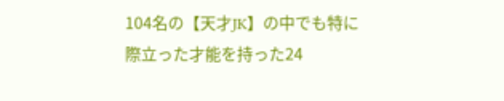104名の【天才JK】の中でも特に際立った才能を持った24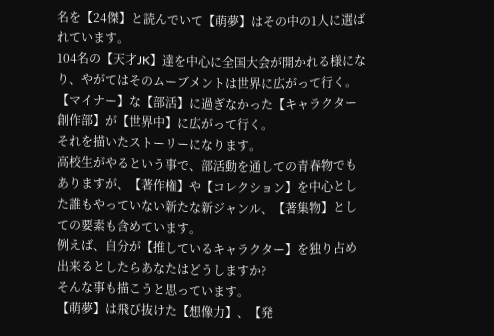名を【24傑】と読んでいて【萌夢】はその中の1人に選ばれています。
104名の【天才JK】達を中心に全国大会が開かれる様になり、やがてはそのムーブメントは世界に広がって行く。
【マイナー】な【部活】に過ぎなかった【キャラクター創作部】が【世界中】に広がって行く。
それを描いたストーリーになります。
高校生がやるという事で、部活動を通しての青春物でもありますが、【著作権】や【コレクション】を中心とした誰もやっていない新たな新ジャンル、【著集物】としての要素も含めています。
例えば、自分が【推しているキャラクター】を独り占め出来るとしたらあなたはどうしますか?
そんな事も描こうと思っています。
【萌夢】は飛び抜けた【想像力】、【発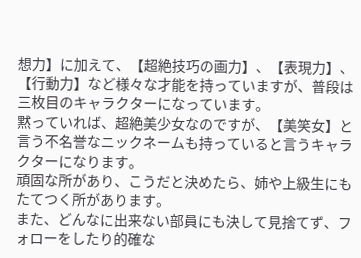想力】に加えて、【超絶技巧の画力】、【表現力】、【行動力】など様々な才能を持っていますが、普段は三枚目のキャラクターになっています。
黙っていれば、超絶美少女なのですが、【美笑女】と言う不名誉なニックネームも持っていると言うキャラクターになります。
頑固な所があり、こうだと決めたら、姉や上級生にもたてつく所があります。
また、どんなに出来ない部員にも決して見捨てず、フォローをしたり的確な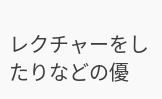レクチャーをしたりなどの優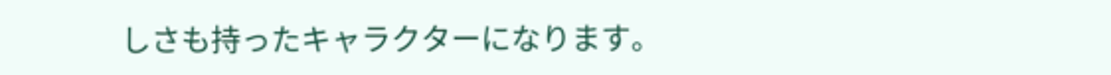しさも持ったキャラクターになります。